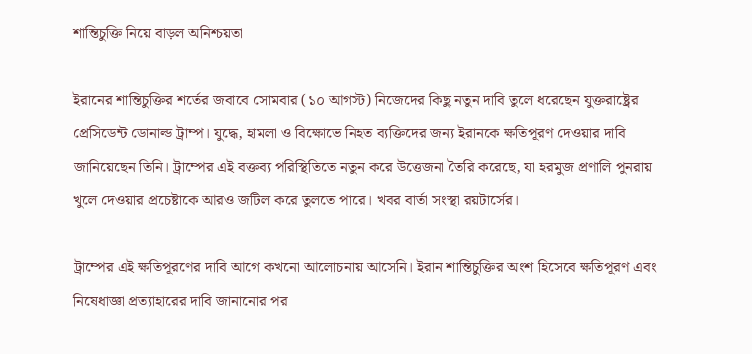শান্তিচুক্তি নিয়ে বাড়ল অনিশ্চয়তা

ইরানের শান্তিচুক্তির শর্তের জবাবে সোমবার (১০ আগস্ট) নিজেদের কিছু নতুন দাবি তুলে ধরেছেন যুক্তরাষ্ট্রের প্রেসিডেন্ট ডোনাল্ড ট্রাম্প। যুদ্ধে, হামলা ও বিক্ষোভে নিহত ব্যক্তিদের জন্য ইরানকে ক্ষতিপূরণ দেওয়ার দাবি জানিয়েছেন তিনি। ট্রাম্পের এই বক্তব্য পরিস্থিতিতে নতুন করে উত্তেজনা তৈরি করেছে, যা হরমুজ প্রণালি পুনরায় খুলে দেওয়ার প্রচেষ্টাকে আরও জটিল করে তুলতে পারে। খবর বার্তা সংস্থা রয়টার্সের।

ট্রাম্পের এই ক্ষতিপূরণের দাবি আগে কখনো আলোচনায় আসেনি। ইরান শান্তিচুক্তির অংশ হিসেবে ক্ষতিপূরণ এবং নিষেধাজ্ঞা প্রত্যাহারের দাবি জানানোর পর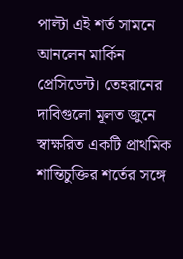পাল্টা এই শর্ত সামনে আনলেন মার্কিন প্রেসিডেন্ট। তেহরানের দাবিগুলো মূলত জুনে স্বাক্ষরিত একটি প্রাথমিক শান্তিচুক্তির শর্তের সঙ্গে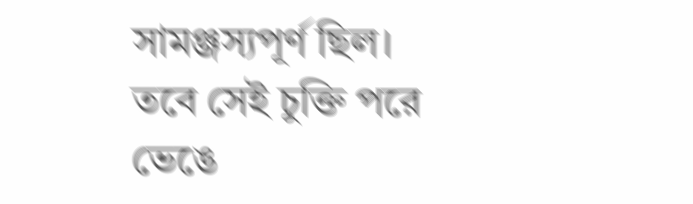সামঞ্জস্যপূর্ণ ছিল। তবে সেই চুক্তি পরে ভেঙে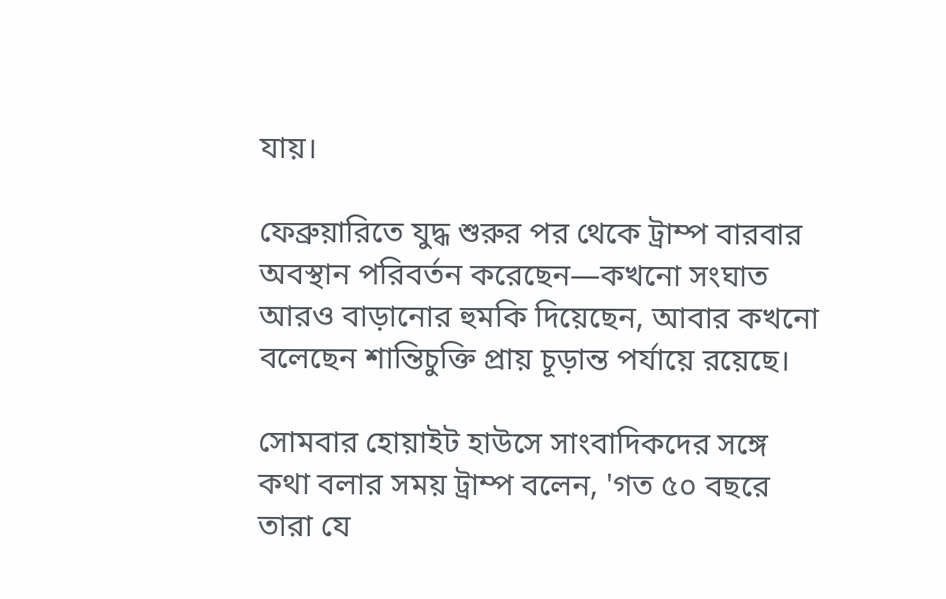যায়।

ফেব্রুয়ারিতে যুদ্ধ শুরুর পর থেকে ট্রাম্প বারবার অবস্থান পরিবর্তন করেছেন—কখনো সংঘাত আরও বাড়ানোর হুমকি দিয়েছেন, আবার কখনো বলেছেন শান্তিচুক্তি প্রায় চূড়ান্ত পর্যায়ে রয়েছে।

সোমবার হোয়াইট হাউসে সাংবাদিকদের সঙ্গে কথা বলার সময় ট্রাম্প বলেন, 'গত ৫০ বছরে তারা যে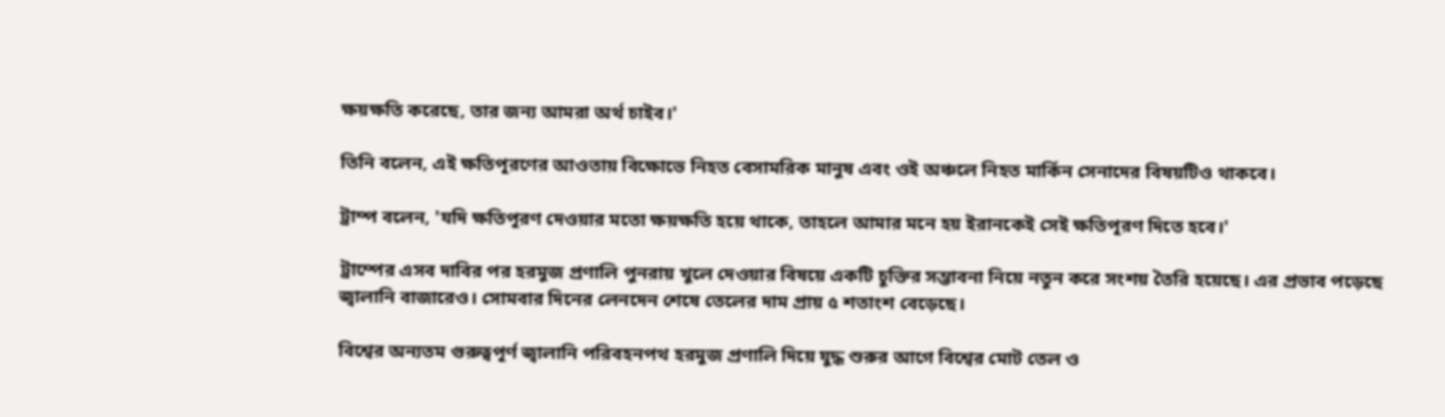ক্ষয়ক্ষতি করেছে, তার জন্য আমরা অর্থ চাইব।'

তিনি বলেন, এই ক্ষতিপূরণের আওতায় বিক্ষোভে নিহত বেসামরিক মানুষ এবং ওই অঞ্চলে নিহত মার্কিন সেনাদের বিষয়টিও থাকবে।

ট্রাম্প বলেন, 'যদি ক্ষতিপূরণ দেওয়ার মতো ক্ষয়ক্ষতি হয়ে থাকে, তাহলে আমার মনে হয় ইরানকেই সেই ক্ষতিপূরণ দিতে হবে।'

ট্রাম্পের এসব দাবির পর হরমুজ প্রণালি পুনরায় খুলে দেওয়ার বিষয়ে একটি চুক্তির সম্ভাবনা নিয়ে নতুন করে সংশয় তৈরি হয়েছে। এর প্রভাব পড়েছে জ্বালানি বাজারেও। সোমবার দিনের লেনদেন শেষে তেলের দাম প্রায় ৫ শতাংশ বেড়েছে।

বিশ্বের অন্যতম গুরুত্বপূর্ণ জ্বালানি পরিবহনপথ হরমুজ প্রণালি দিয়ে যুদ্ধ শুরুর আগে বিশ্বের মোট তেল ও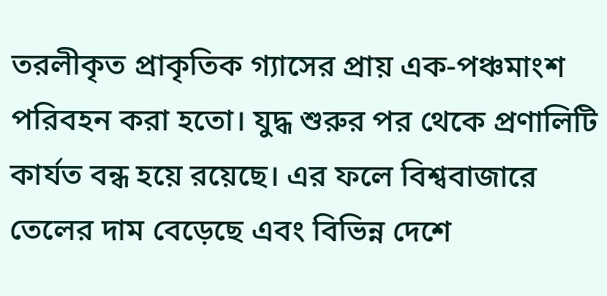তরলীকৃত প্রাকৃতিক গ্যাসের প্রায় এক-পঞ্চমাংশ পরিবহন করা হতো। যুদ্ধ শুরুর পর থেকে প্রণালিটি কার্যত বন্ধ হয়ে রয়েছে। এর ফলে বিশ্ববাজারে তেলের দাম বেড়েছে এবং বিভিন্ন দেশে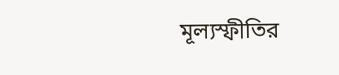মূল্যস্ফীতির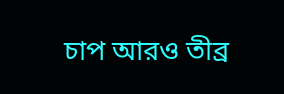চাপ আরও তীব্র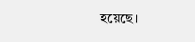হয়েছে।